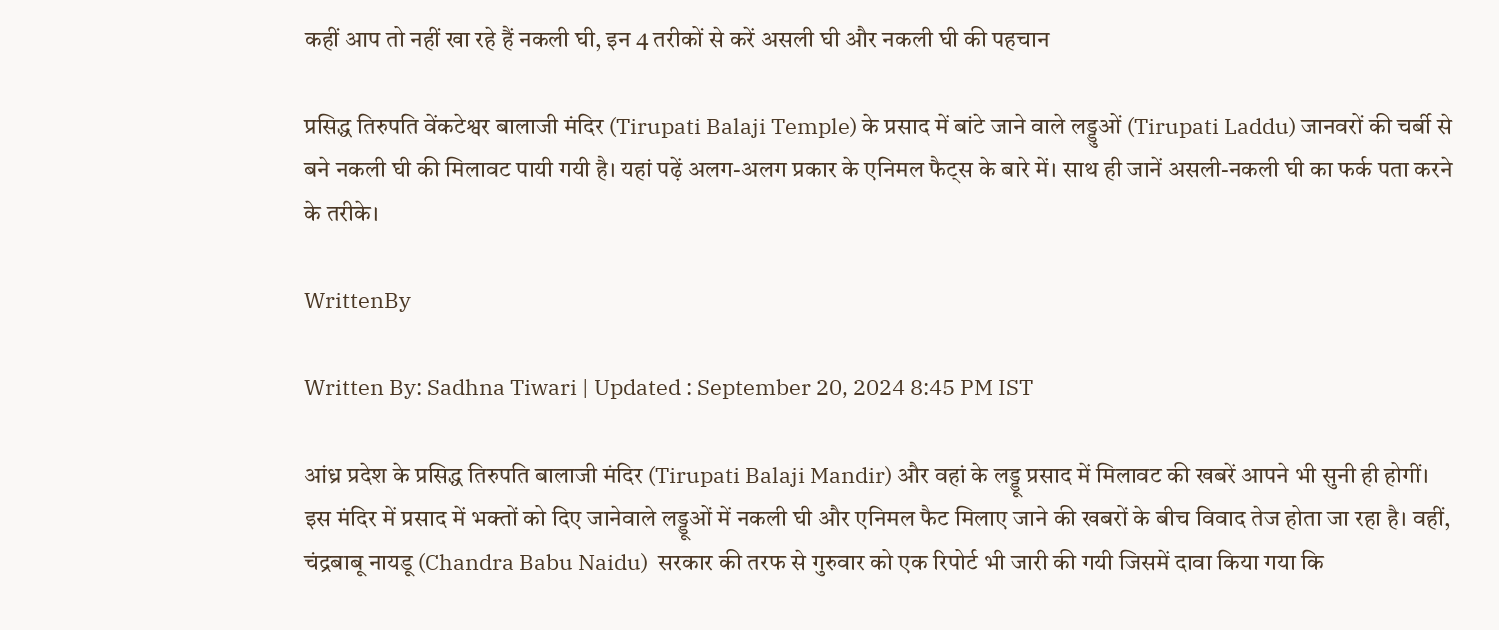कहीं आप तो नहीं खा रहे हैं नकली घी, इन 4 तरीकों से करें असली घी और नकली घी की पहचान

प्रसिद्ध तिरुपति वेंकटेश्वर बालाजी मंदिर (Tirupati Balaji Temple) के प्रसाद में बांटे जाने वाले लड्डुओं (Tirupati Laddu) जानवरों की चर्बी से बने नकली घी की मिलावट पायी गयी है। यहां पढ़ें अलग-अलग प्रकार के एनिमल फैट्स के बारे में। साथ ही जानें असली-नकली घी का फर्क पता करने के तरीके।

WrittenBy

Written By: Sadhna Tiwari | Updated : September 20, 2024 8:45 PM IST

आंध्र प्रदेश के प्रसिद्ध तिरुपति बालाजी मंदिर (Tirupati Balaji Mandir) और वहां के लड्डू प्रसाद में मिलावट की खबरें आपने भी सुनी ही होगीं। इस मंदिर में प्रसाद में भक्तों को दिए जानेवाले लड्डूओं में नकली घी और एनिमल फैट मिलाए जाने की खबरों के बीच विवाद तेज होता जा रहा है। वहीं, चंद्रबाबू नायडू (Chandra Babu Naidu)  सरकार की तरफ से गुरुवार को एक रिपोर्ट भी जारी की गयी जिसमें दावा किया गया कि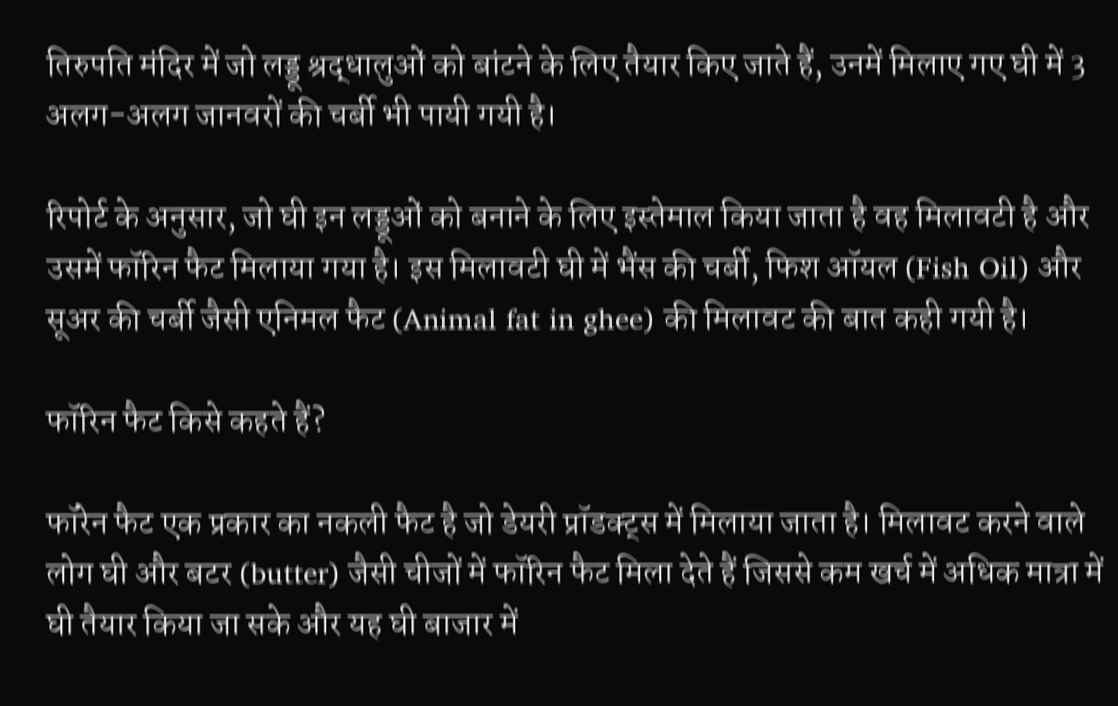तिरुपति मंदिर में जो लड्डू श्रद्धालुओं को बांटने के लिए तैयार किए जाते हैं, उनमें मिलाए गए घी में 3 अलग-अलग जानवरों की चर्बी भी पायी गयी है।

रिपोर्ट के अनुसार, जो घी इन लड्डूओं को बनाने के लिए इस्तेमाल किया जाता है वह मिलावटी है और उसमें फॉरिन फैट मिलाया गया है। इस मिलावटी घी में भैंस की चर्बी, फिश ऑयल (Fish Oil) और सूअर की चर्बी जैसी एनिमल फैट (Animal fat in ghee) की मिलावट की बात कही गयी है।

फॉरिन फैट किसे कहते हैं?

फॉरेन फैट एक प्रकार का नकली फैट है जो डेयरी प्रॉडक्ट्स में मिलाया जाता है। मिलावट करने वाले लोग घी और बटर (butter) जैसी चीजों में फॉरिन फैट मिला देते हैं जिससे कम खर्च में अधिक मात्रा में घी तैयार किया जा सके और यह घी बाजार में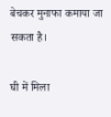बेचकर मुनाफा कमाया जा सकता है।

घी में मिला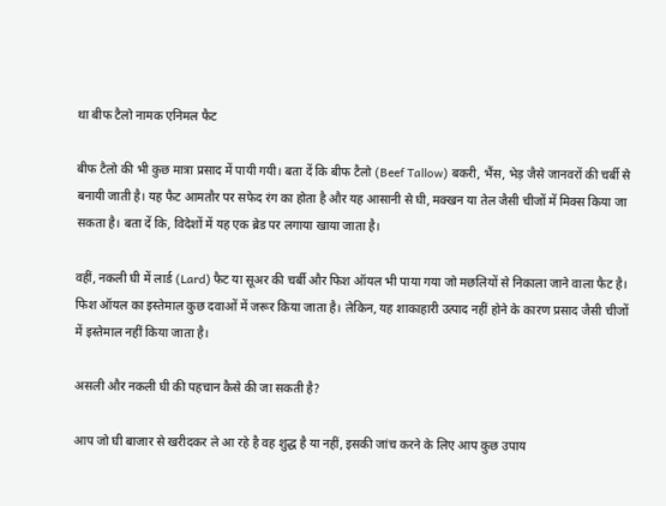था बीफ टैलो नामक एनिमल फैट

बीफ टैलो की भी कुछ मात्रा प्रसाद में पायी गयी। बता दें कि बीफ टैलो (Beef Tallow) बकरी, भैंस, भेड़ जैसे जानवरों की चर्बी से बनायी जाती है। यह फैट आमतौर पर सफेद रंग का होता है और यह आसानी से घी, मक्खन या तेल जैसी चीजों में मिक्स किया जा सकता है। बता दें कि, विदेशों में यह एक ब्रेड पर लगाया खाया जाता है।

वहीं, नकली घी में लार्ड (Lard) फैट या सूअर की चर्बी और फिश ऑयल भी पाया गया जो मछलियों से निकाला जाने वाला फैट है। फिश ऑयल का इस्तेमाल कुछ दवाओं में जरूर किया जाता है। लेकिन, यह शाकाहारी उत्पाद नहीं होने के कारण प्रसाद जैसी चीजों में इस्तेमाल नहीं किया जाता है।

असली और नकली घी की पहचान कैसे की जा सकती है?

आप जो घी बाजार से खरीदकर ले आ रहे है वह शुद्ध है या नहीं, इसकी जांच करने के लिए आप कुछ उपाय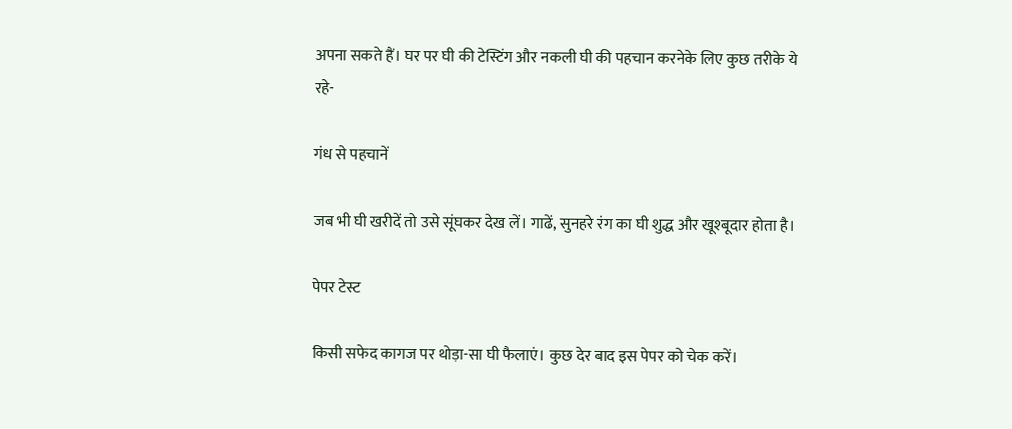अपना सकते हैं। घर पर घी की टेस्टिंग और नकली घी की पहचान करनेके लिए कुछ तरीके ये रहे-

गंध से पहचानें

जब भी घी खरीदें तो उसे सूंघकर देख लें। गाढें, सुनहरे रंग का घी शुद्ध और खूश्बूदार होता है।

पेपर टेस्ट

किसी सफेद कागज पर थोड़ा-सा घी फैलाएं। कुछ देर बाद इस पेपर को चेक करें।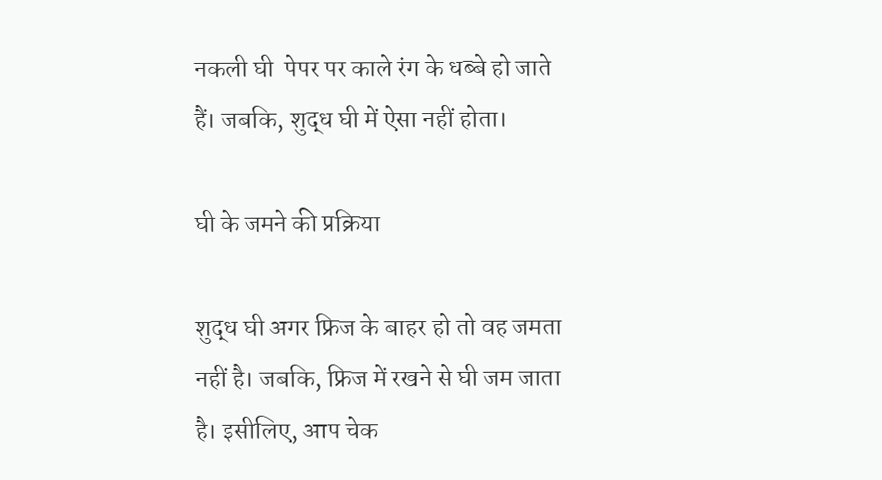नकली घी  पेपर पर काले रंग के धब्बे हो जाते हैं। जबकि, शुद्ध घी में ऐसा नहीं होता।

घी के जमने की प्रक्रिया

शुद्ध घी अगर फ्रिज के बाहर हो तो वह जमता नहीं है। जबकि, फ्रिज में रखने से घी जम जाता है। इसीलिए, आप चेक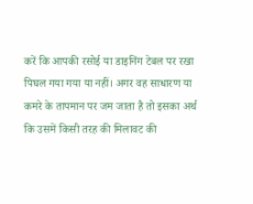करें कि आपकी रसोई या डाइनिंग टेबल पर रखा पिघल गया गया या नहीं। अगर वह साधारण या कमरे के तापमान पर जम जाता है तो इसका अर्थ कि उसमें किसी तरह की मिलावट की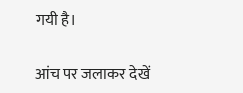गयी है।

आंच पर जलाकर देखें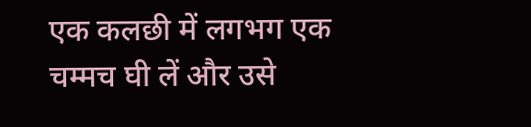एक कलछी में लगभग एक चम्मच घी लें और उसे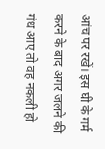आंच पर रखें। इस घी के गर्म करने के बाद अगर जलने की गंध आए तो वह नकली हो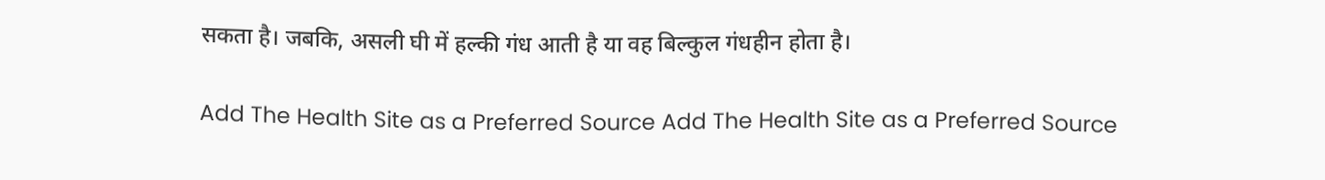सकता है। जबकि, असली घी में हल्की गंध आती है या वह बिल्कुल गंधहीन होता है।

Add The Health Site as a Preferred Source Add The Health Site as a Preferred Source